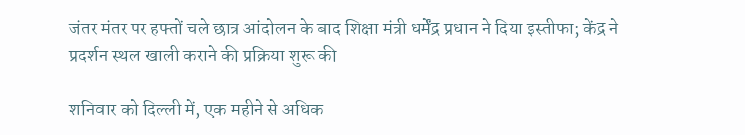जंतर मंतर पर हफ्तों चले छात्र आंदोलन के बाद शिक्षा मंत्री धर्मेंद्र प्रधान ने दिया इस्तीफा; केंद्र ने प्रदर्शन स्थल खाली कराने की प्रक्रिया शुरू की

शनिवार को दिल्ली में, एक महीने से अधिक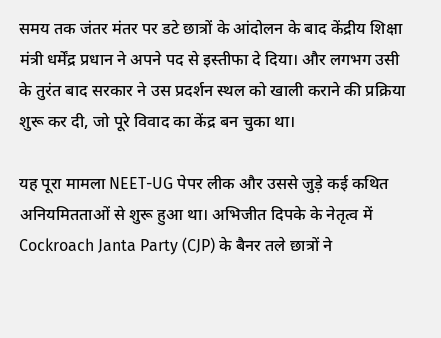समय तक जंतर मंतर पर डटे छात्रों के आंदोलन के बाद केंद्रीय शिक्षा मंत्री धर्मेंद्र प्रधान ने अपने पद से इस्तीफा दे दिया। और लगभग उसी के तुरंत बाद सरकार ने उस प्रदर्शन स्थल को खाली कराने की प्रक्रिया शुरू कर दी, जो पूरे विवाद का केंद्र बन चुका था।

यह पूरा मामला NEET-UG पेपर लीक और उससे जुड़े कई कथित अनियमितताओं से शुरू हुआ था। अभिजीत दिपके के नेतृत्व में Cockroach Janta Party (CJP) के बैनर तले छात्रों ने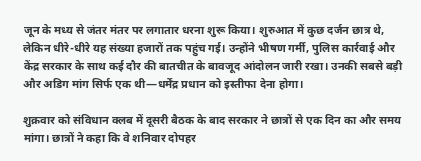जून के मध्य से जंतर मंतर पर लगातार धरना शुरू किया। शुरुआत में कुछ दर्जन छात्र थे, लेकिन धीरे-धीरे यह संख्या हजारों तक पहुंच गई। उन्होंने भीषण गर्मी, पुलिस कार्रवाई और केंद्र सरकार के साथ कई दौर की बातचीत के बावजूद आंदोलन जारी रखा। उनकी सबसे बड़ी और अडिग मांग सिर्फ एक थी—धर्मेंद्र प्रधान को इस्तीफा देना होगा।

शुक्रवार को संविधान क्लब में दूसरी बैठक के बाद सरकार ने छात्रों से एक दिन का और समय मांगा। छात्रों ने कहा कि वे शनिवार दोपहर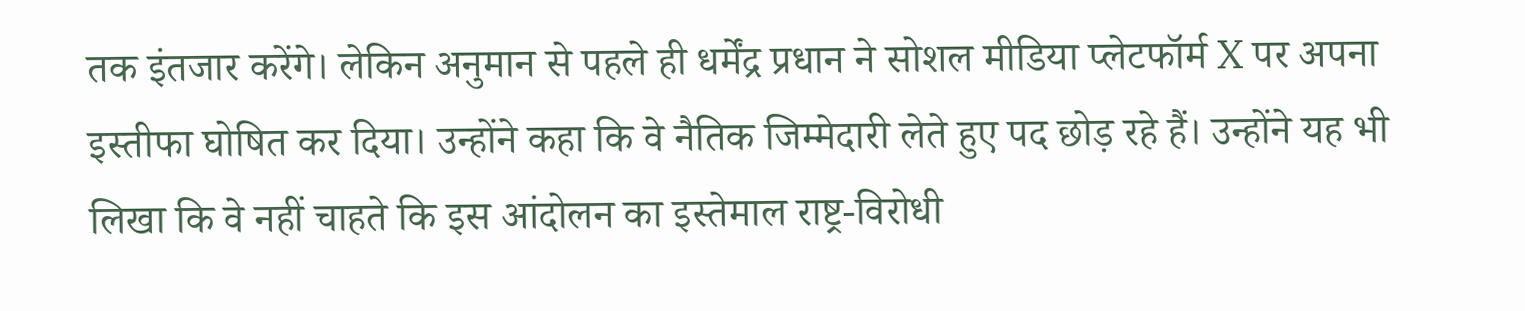तक इंतजार करेंगे। लेकिन अनुमान से पहले ही धर्मेंद्र प्रधान ने सोशल मीडिया प्लेटफॉर्म X पर अपना इस्तीफा घोषित कर दिया। उन्होंने कहा कि वे नैतिक जिम्मेदारी लेते हुए पद छोड़ रहे हैं। उन्होंने यह भी लिखा कि वे नहीं चाहते कि इस आंदोलन का इस्तेमाल राष्ट्र-विरोधी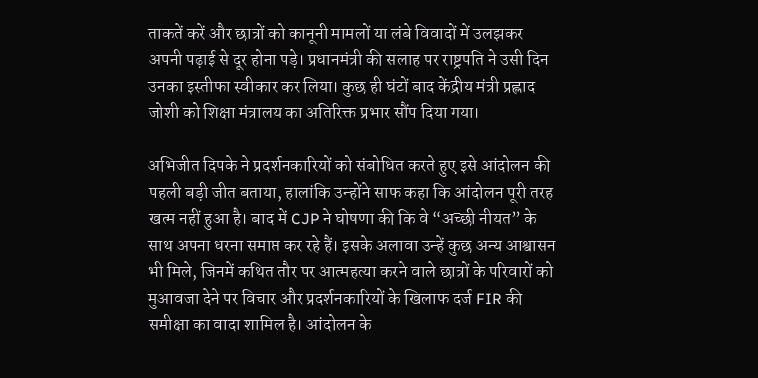ताकतें करें और छात्रों को कानूनी मामलों या लंबे विवादों में उलझकर अपनी पढ़ाई से दूर होना पड़े। प्रधानमंत्री की सलाह पर राष्ट्रपति ने उसी दिन उनका इस्तीफा स्वीकार कर लिया। कुछ ही घंटों बाद केंद्रीय मंत्री प्रह्लाद जोशी को शिक्षा मंत्रालय का अतिरिक्त प्रभार सौंप दिया गया।

अभिजीत दिपके ने प्रदर्शनकारियों को संबोधित करते हुए इसे आंदोलन की पहली बड़ी जीत बताया, हालांकि उन्होंने साफ कहा कि आंदोलन पूरी तरह खत्म नहीं हुआ है। बाद में CJP ने घोषणा की कि वे “अच्छी नीयत” के साथ अपना धरना समाप्त कर रहे हैं। इसके अलावा उन्हें कुछ अन्य आश्वासन भी मिले, जिनमें कथित तौर पर आत्महत्या करने वाले छात्रों के परिवारों को मुआवजा देने पर विचार और प्रदर्शनकारियों के खिलाफ दर्ज FIR की समीक्षा का वादा शामिल है। आंदोलन के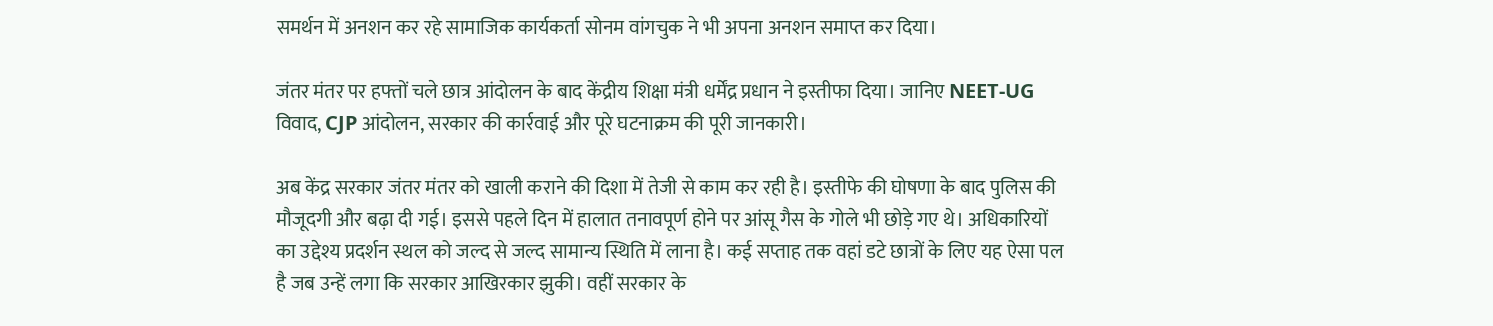समर्थन में अनशन कर रहे सामाजिक कार्यकर्ता सोनम वांगचुक ने भी अपना अनशन समाप्त कर दिया।

जंतर मंतर पर हफ्तों चले छात्र आंदोलन के बाद केंद्रीय शिक्षा मंत्री धर्मेंद्र प्रधान ने इस्तीफा दिया। जानिए NEET-UG विवाद, CJP आंदोलन, सरकार की कार्रवाई और पूरे घटनाक्रम की पूरी जानकारी।

अब केंद्र सरकार जंतर मंतर को खाली कराने की दिशा में तेजी से काम कर रही है। इस्तीफे की घोषणा के बाद पुलिस की मौजूदगी और बढ़ा दी गई। इससे पहले दिन में हालात तनावपूर्ण होने पर आंसू गैस के गोले भी छोड़े गए थे। अधिकारियों का उद्देश्य प्रदर्शन स्थल को जल्द से जल्द सामान्य स्थिति में लाना है। कई सप्ताह तक वहां डटे छात्रों के लिए यह ऐसा पल है जब उन्हें लगा कि सरकार आखिरकार झुकी। वहीं सरकार के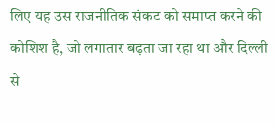लिए यह उस राजनीतिक संकट को समाप्त करने की कोशिश है, जो लगातार बढ़ता जा रहा था और दिल्ली से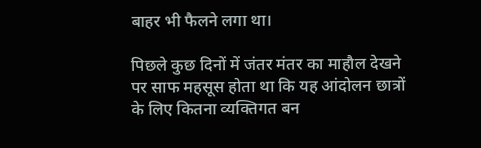बाहर भी फैलने लगा था।

पिछले कुछ दिनों में जंतर मंतर का माहौल देखने पर साफ महसूस होता था कि यह आंदोलन छात्रों के लिए कितना व्यक्तिगत बन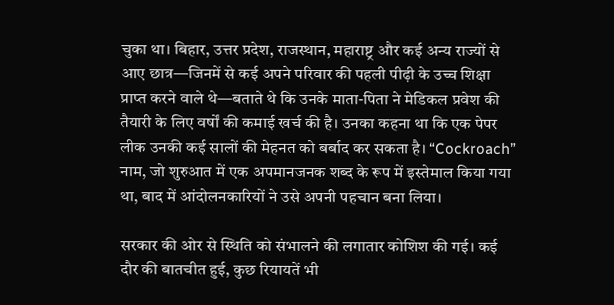चुका था। बिहार, उत्तर प्रदेश, राजस्थान, महाराष्ट्र और कई अन्य राज्यों से आए छात्र—जिनमें से कई अपने परिवार की पहली पीढ़ी के उच्च शिक्षा प्राप्त करने वाले थे—बताते थे कि उनके माता-पिता ने मेडिकल प्रवेश की तैयारी के लिए वर्षों की कमाई खर्च की है। उनका कहना था कि एक पेपर लीक उनकी कई सालों की मेहनत को बर्बाद कर सकता है। “Cockroach” नाम, जो शुरुआत में एक अपमानजनक शब्द के रूप में इस्तेमाल किया गया था, बाद में आंदोलनकारियों ने उसे अपनी पहचान बना लिया।

सरकार की ओर से स्थिति को संभालने की लगातार कोशिश की गई। कई दौर की बातचीत हुई, कुछ रियायतें भी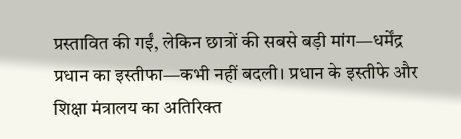प्रस्तावित की गईं, लेकिन छात्रों की सबसे बड़ी मांग—धर्मेंद्र प्रधान का इस्तीफा—कभी नहीं बदली। प्रधान के इस्तीफे और शिक्षा मंत्रालय का अतिरिक्त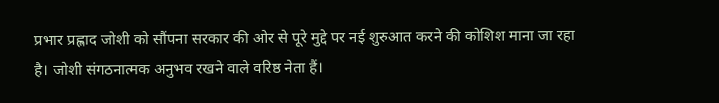प्रभार प्रह्लाद जोशी को सौंपना सरकार की ओर से पूरे मुद्दे पर नई शुरुआत करने की कोशिश माना जा रहा है। जोशी संगठनात्मक अनुभव रखने वाले वरिष्ठ नेता हैं।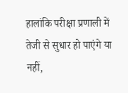हालांकि परीक्षा प्रणाली में तेजी से सुधार हो पाएंगे या नहीं,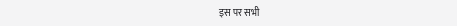इस पर सभी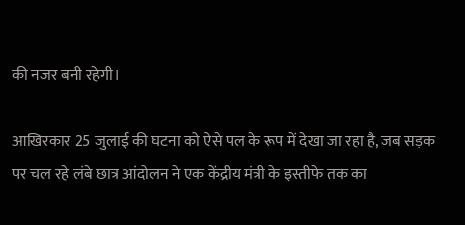की नजर बनी रहेगी।

आखिरकार 25 जुलाई की घटना को ऐसे पल के रूप में देखा जा रहा है, जब सड़क पर चल रहे लंबे छात्र आंदोलन ने एक केंद्रीय मंत्री के इस्तीफे तक का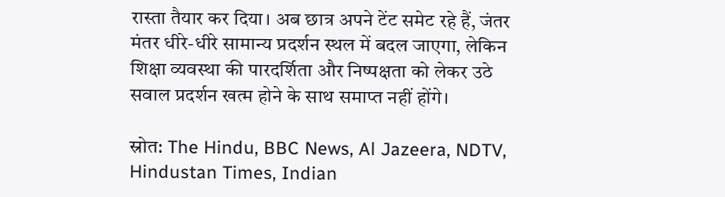रास्ता तैयार कर दिया। अब छात्र अपने टेंट समेट रहे हैं, जंतर मंतर धीरे-धीरे सामान्य प्रदर्शन स्थल में बदल जाएगा, लेकिन शिक्षा व्यवस्था की पारदर्शिता और निष्पक्षता को लेकर उठे सवाल प्रदर्शन खत्म होने के साथ समाप्त नहीं होंगे।

स्रोत: The Hindu, BBC News, Al Jazeera, NDTV, Hindustan Times, Indian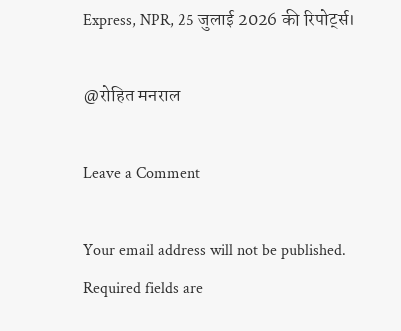Express, NPR, 25 जुलाई 2026 की रिपोर्ट्स।

@रोहित मनराल

Leave a Comment

Your email address will not be published. Required fields are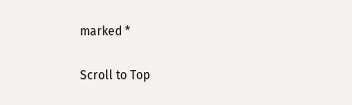marked *

Scroll to Top